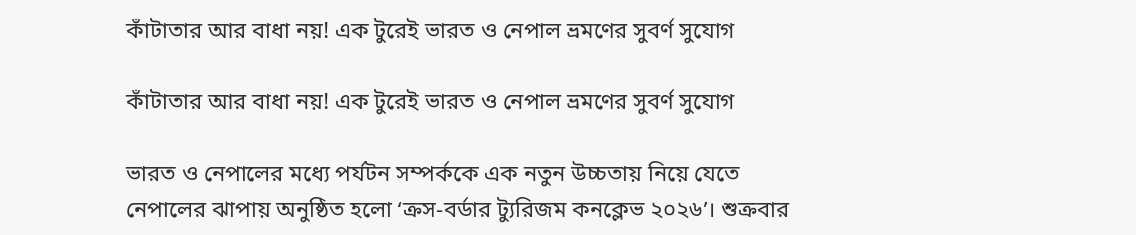কাঁটাতার আর বাধা নয়! এক টুরেই ভারত ও নেপাল ভ্রমণের সুবর্ণ সুযোগ

কাঁটাতার আর বাধা নয়! এক টুরেই ভারত ও নেপাল ভ্রমণের সুবর্ণ সুযোগ

ভারত ও নেপালের মধ্যে পর্যটন সম্পর্ককে এক নতুন উচ্চতায় নিয়ে যেতে নেপালের ঝাপায় অনুষ্ঠিত হলো ‘ক্রস-বর্ডার ট্যুরিজম কনক্লেভ ২০২৬’। শুক্রবার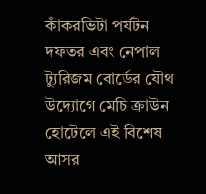কাঁকরভিটা পর্যটন দফতর এবং নেপাল ট্যুরিজম বোর্ডের যৌথ উদ্যোগে মেচি ক্রাউন হোটেলে এই বিশেষ আসর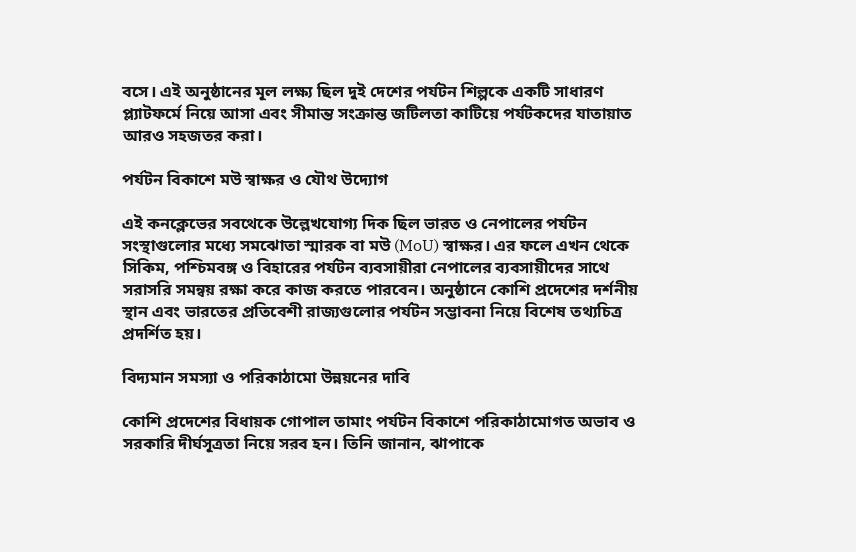বসে। এই অনুষ্ঠানের মূল লক্ষ্য ছিল দুই দেশের পর্যটন শিল্পকে একটি সাধারণ প্ল্যাটফর্মে নিয়ে আসা এবং সীমান্ত সংক্রান্ত জটিলতা কাটিয়ে পর্যটকদের যাতায়াত আরও সহজতর করা।

পর্যটন বিকাশে মউ স্বাক্ষর ও যৌথ উদ্যোগ

এই কনক্লেভের সবথেকে উল্লেখযোগ্য দিক ছিল ভারত ও নেপালের পর্যটন সংস্থাগুলোর মধ্যে সমঝোতা স্মারক বা মউ (MoU) স্বাক্ষর। এর ফলে এখন থেকে সিকিম, পশ্চিমবঙ্গ ও বিহারের পর্যটন ব্যবসায়ীরা নেপালের ব্যবসায়ীদের সাথে সরাসরি সমন্বয় রক্ষা করে কাজ করতে পারবেন। অনুষ্ঠানে কোশি প্রদেশের দর্শনীয় স্থান এবং ভারতের প্রতিবেশী রাজ্যগুলোর পর্যটন সম্ভাবনা নিয়ে বিশেষ তথ্যচিত্র প্রদর্শিত হয়।

বিদ্যমান সমস্যা ও পরিকাঠামো উন্নয়নের দাবি

কোশি প্রদেশের বিধায়ক গোপাল তামাং পর্যটন বিকাশে পরিকাঠামোগত অভাব ও সরকারি দীর্ঘসূত্রতা নিয়ে সরব হন। তিনি জানান, ঝাপাকে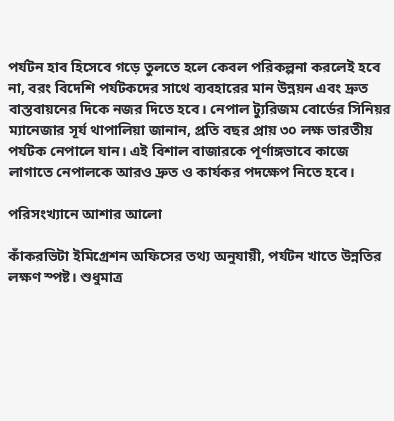পর্যটন হাব হিসেবে গড়ে তুলতে হলে কেবল পরিকল্পনা করলেই হবে না, বরং বিদেশি পর্যটকদের সাথে ব্যবহারের মান উন্নয়ন এবং দ্রুত বাস্তবায়নের দিকে নজর দিতে হবে। নেপাল ট্যুরিজম বোর্ডের সিনিয়র ম্যানেজার সূর্য থাপালিয়া জানান, প্রতি বছর প্রায় ৩০ লক্ষ ভারতীয় পর্যটক নেপালে যান। এই বিশাল বাজারকে পূর্ণাঙ্গভাবে কাজে লাগাতে নেপালকে আরও দ্রুত ও কার্যকর পদক্ষেপ নিতে হবে।

পরিসংখ্যানে আশার আলো

কাঁকরভিটা ইমিগ্রেশন অফিসের তথ্য অনুযায়ী, পর্যটন খাতে উন্নতির লক্ষণ স্পষ্ট। শুধুমাত্র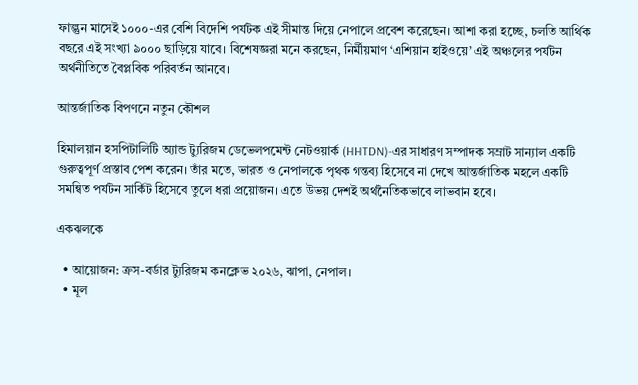ফাল্গুন মাসেই ১০০০-এর বেশি বিদেশি পর্যটক এই সীমান্ত দিয়ে নেপালে প্রবেশ করেছেন। আশা করা হচ্ছে, চলতি আর্থিক বছরে এই সংখ্যা ৯০০০ ছাড়িয়ে যাবে। বিশেষজ্ঞরা মনে করছেন, নির্মীয়মাণ ‘এশিয়ান হাইওয়ে’ এই অঞ্চলের পর্যটন অর্থনীতিতে বৈপ্লবিক পরিবর্তন আনবে।

আন্তর্জাতিক বিপণনে নতুন কৌশল

হিমালয়ান হসপিটালিটি অ্যান্ড ট্যুরিজম ডেভেলপমেন্ট নেটওয়ার্ক (HHTDN)-এর সাধারণ সম্পাদক সম্রাট সান্যাল একটি গুরুত্বপূর্ণ প্রস্তাব পেশ করেন। তাঁর মতে, ভারত ও নেপালকে পৃথক গন্তব্য হিসেবে না দেখে আন্তর্জাতিক মহলে একটি সমন্বিত পর্যটন সার্কিট হিসেবে তুলে ধরা প্রয়োজন। এতে উভয় দেশই অর্থনৈতিকভাবে লাভবান হবে।

একঝলকে

  • আয়োজন: ক্রস-বর্ডার ট্যুরিজম কনক্লেভ ২০২৬, ঝাপা, নেপাল।
  • মূল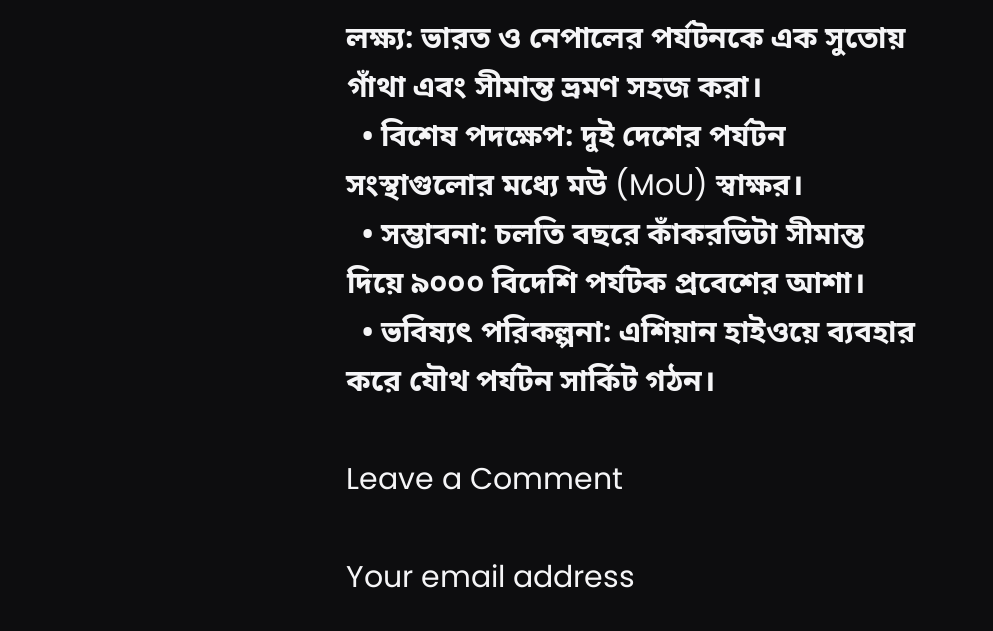লক্ষ্য: ভারত ও নেপালের পর্যটনকে এক সুতোয় গাঁথা এবং সীমান্ত ভ্রমণ সহজ করা।
  • বিশেষ পদক্ষেপ: দুই দেশের পর্যটন সংস্থাগুলোর মধ্যে মউ (MoU) স্বাক্ষর।
  • সম্ভাবনা: চলতি বছরে কাঁকরভিটা সীমান্ত দিয়ে ৯০০০ বিদেশি পর্যটক প্রবেশের আশা।
  • ভবিষ্যৎ পরিকল্পনা: এশিয়ান হাইওয়ে ব্যবহার করে যৌথ পর্যটন সার্কিট গঠন।

Leave a Comment

Your email address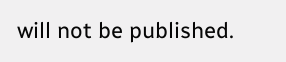will not be published.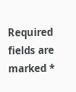Required fields are marked *